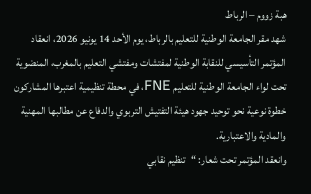هبة زووم – الرباط
شهد مقر الجامعة الوطنية للتعليم بالرباط، يوم الأحد 14 يونيو 2026، انعقاد المؤتمر التأسيسي للنقابة الوطنية لمفتشات ومفتشي التعليم بالمغرب، المنضوية تحت لواء الجامعة الوطنية للتعليم FNE، في محطة تنظيمية اعتبرها المشاركون خطوة نوعية نحو توحيد جهود هيئة التفتيش التربوي والدفاع عن مطالبها المهنية والمادية والاعتبارية.
وانعقد المؤتمر تحت شعار: “تنظيم نقابي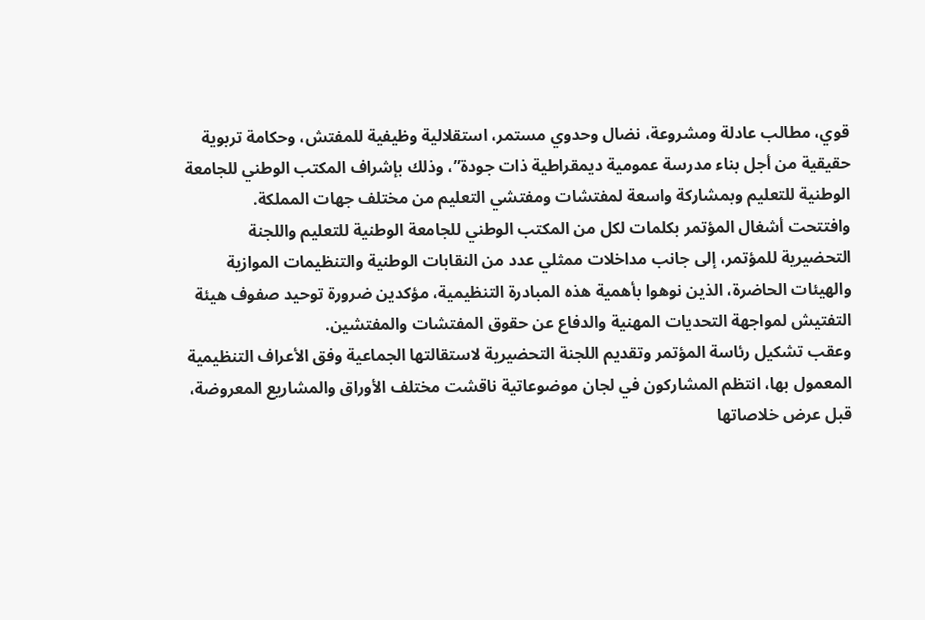قوي، مطالب عادلة ومشروعة، نضال وحدوي مستمر، استقلالية وظيفية للمفتش، وحكامة تربوية حقيقية من أجل بناء مدرسة عمومية ديمقراطية ذات جودة”، وذلك بإشراف المكتب الوطني للجامعة الوطنية للتعليم وبمشاركة واسعة لمفتشات ومفتشي التعليم من مختلف جهات المملكة.
وافتتحت أشغال المؤتمر بكلمات لكل من المكتب الوطني للجامعة الوطنية للتعليم واللجنة التحضيرية للمؤتمر، إلى جانب مداخلات ممثلي عدد من النقابات الوطنية والتنظيمات الموازية والهيئات الحاضرة، الذين نوهوا بأهمية هذه المبادرة التنظيمية، مؤكدين ضرورة توحيد صفوف هيئة التفتيش لمواجهة التحديات المهنية والدفاع عن حقوق المفتشات والمفتشين.
وعقب تشكيل رئاسة المؤتمر وتقديم اللجنة التحضيرية لاستقالتها الجماعية وفق الأعراف التنظيمية المعمول بها، انتظم المشاركون في لجان موضوعاتية ناقشت مختلف الأوراق والمشاريع المعروضة، قبل عرض خلاصاتها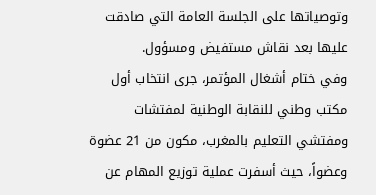وتوصياتها على الجلسة العامة التي صادقت عليها بعد نقاش مستفيض ومسؤول.
وفي ختام أشغال المؤتمر، جرى انتخاب أول مكتب وطني للنقابة الوطنية لمفتشات ومفتشي التعليم بالمغرب، مكون من 21 عضوة وعضواً، حيث أسفرت عملية توزيع المهام عن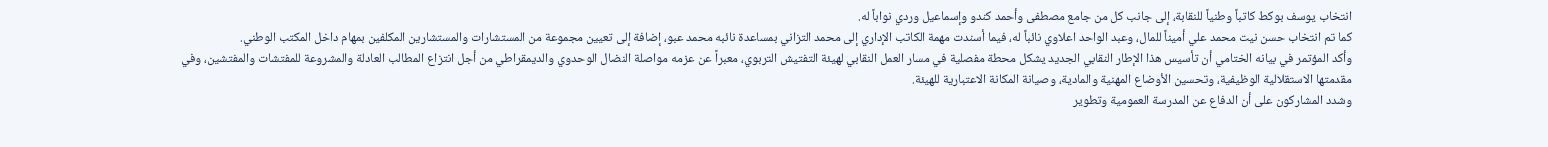انتخاب يوسف بوكط كاتباً وطنياً للنقابة، إلى جانب كل من جامع مصطفى وأحمد كندو وإسماعيل وردي نواباً له.
كما تم انتخاب حسن نيت محمد علي أميناً للمال، وعبد الواحد اعلاوي نائباً له، فيما أسندت مهمة الكاتب الإداري إلى محمد التزاني بمساعدة نائبه محمد عبو، إضافة إلى تعيين مجموعة من المستشارات والمستشارين المكلفين بمهام داخل المكتب الوطني.
وأكد المؤتمر في بيانه الختامي أن تأسيس هذا الإطار النقابي الجديد يشكل محطة مفصلية في مسار العمل النقابي لهيئة التفتيش التربوي، معبراً عن عزمه مواصلة النضال الوحدوي والديمقراطي من أجل انتزاع المطالب العادلة والمشروعة للمفتشات والمفتشين، وفي مقدمتها الاستقلالية الوظيفية، وتحسين الأوضاع المهنية والمادية، وصيانة المكانة الاعتبارية للهيئة.
وشدد المشاركون على أن الدفاع عن المدرسة العمومية وتطوير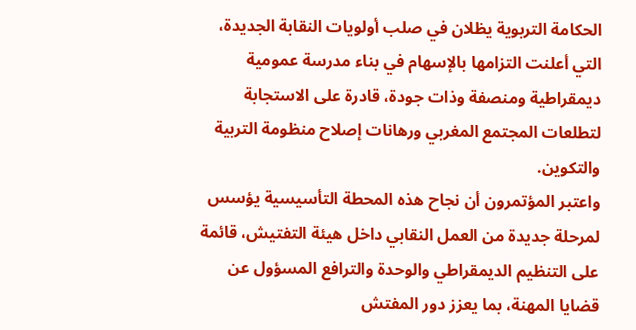الحكامة التربوية يظلان في صلب أولويات النقابة الجديدة، التي أعلنت التزامها بالإسهام في بناء مدرسة عمومية ديمقراطية ومنصفة وذات جودة، قادرة على الاستجابة لتطلعات المجتمع المغربي ورهانات إصلاح منظومة التربية والتكوين.
واعتبر المؤتمرون أن نجاح هذه المحطة التأسيسية يؤسس لمرحلة جديدة من العمل النقابي داخل هيئة التفتيش، قائمة على التنظيم الديمقراطي والوحدة والترافع المسؤول عن قضايا المهنة، بما يعزز دور المفتش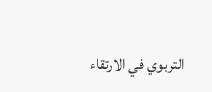التربوي في الارتقاء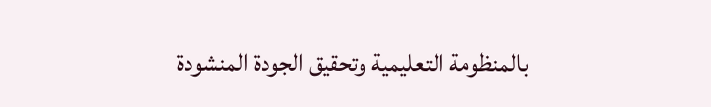بالمنظومة التعليمية وتحقيق الجودة المنشودة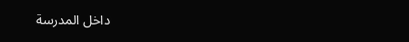داخل المدرسة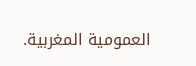العمومية المغربية.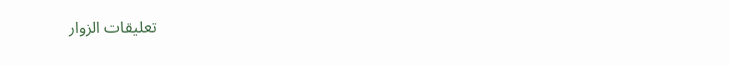تعليقات الزوار